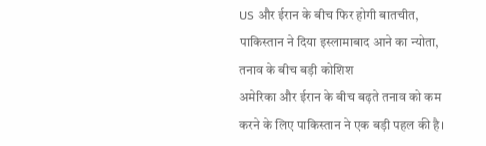US और ईरान के बीच फिर होगी बातचीत, पाकिस्तान ने दिया इस्लामाबाद आने का न्योता, तनाव के बीच बड़ी कोशिश
अमेरिका और ईरान के बीच बढ़ते तनाव को कम करने के लिए पाकिस्तान ने एक बड़ी पहल की है।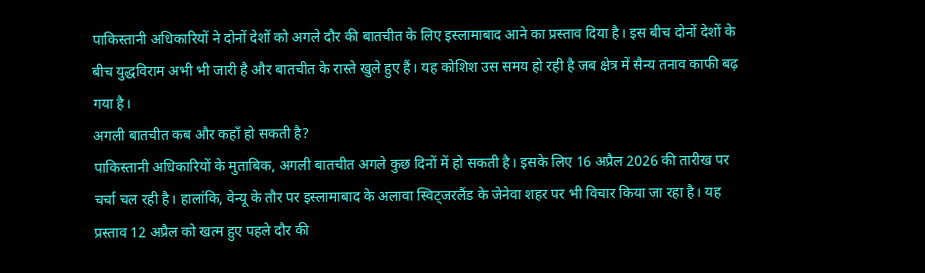पाकिस्तानी अधिकारियों ने दोनों देशों को अगले दौर की बातचीत के लिए इस्लामाबाद आने का प्रस्ताव दिया है। इस बीच दोनों देशों के बीच युद्धविराम अभी भी जारी है और बातचीत के रास्ते खुले हुए हैं। यह कोशिश उस समय हो रही है जब क्षेत्र में सैन्य तनाव काफी बढ़ गया है।
अगली बातचीत कब और कहाँ हो सकती है?
पाकिस्तानी अधिकारियों के मुताबिक, अगली बातचीत अगले कुछ दिनों में हो सकती है। इसके लिए 16 अप्रैल 2026 की तारीख पर चर्चा चल रही है। हालांकि, वेन्यू के तौर पर इस्लामाबाद के अलावा स्विट्जरलैंड के जेनेवा शहर पर भी विचार किया जा रहा है। यह प्रस्ताव 12 अप्रैल को खत्म हुए पहले दौर की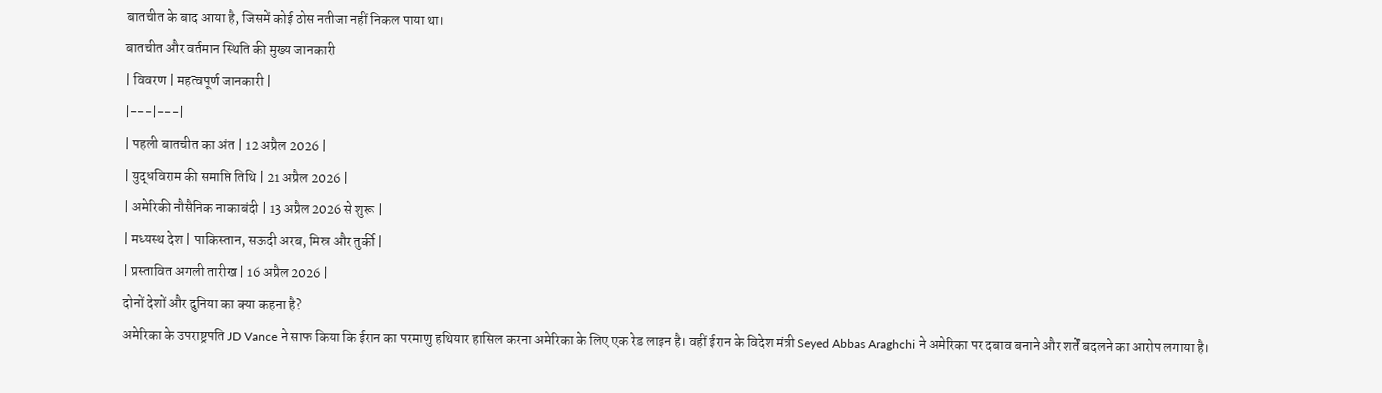बातचीत के बाद आया है, जिसमें कोई ठोस नतीजा नहीं निकल पाया था।
बातचीत और वर्तमान स्थिति की मुख्य जानकारी
| विवरण | महत्वपूर्ण जानकारी |
|---|---|
| पहली बातचीत का अंत | 12 अप्रैल 2026 |
| युद्धविराम की समाप्ति तिथि | 21 अप्रैल 2026 |
| अमेरिकी नौसैनिक नाकाबंदी | 13 अप्रैल 2026 से शुरू |
| मध्यस्थ देश | पाकिस्तान, सऊदी अरब, मिस्र और तुर्की |
| प्रस्तावित अगली तारीख | 16 अप्रैल 2026 |
दोनों देशों और दुनिया का क्या कहना है?
अमेरिका के उपराष्ट्रपति JD Vance ने साफ किया कि ईरान का परमाणु हथियार हासिल करना अमेरिका के लिए एक रेड लाइन है। वहीं ईरान के विदेश मंत्री Seyed Abbas Araghchi ने अमेरिका पर दबाव बनाने और शर्तें बदलने का आरोप लगाया है।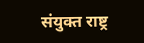संयुक्त राष्ट्र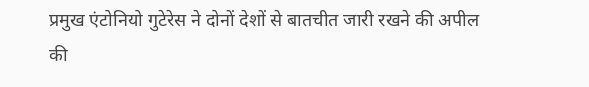प्रमुख एंटोनियो गुटेरेस ने दोनों देशों से बातचीत जारी रखने की अपील की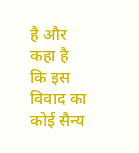है और कहा है कि इस विवाद का कोई सैन्य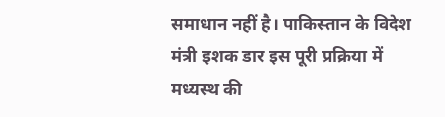समाधान नहीं है। पाकिस्तान के विदेश मंत्री इशक डार इस पूरी प्रक्रिया में मध्यस्थ की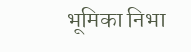भूमिका निभा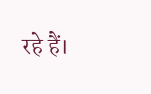रहे हैं।